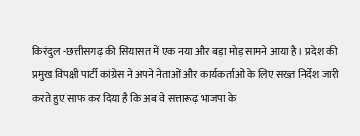किरंदुल -छत्तीसगढ़ की सियासत में एक नया और बड़ा मोड़ सामने आया है। प्रदेश की प्रमुख विपक्षी पार्टी कांग्रेस ने अपने नेताओं और कार्यकर्ताओं के लिए सख्त निर्देश जारी करते हुए साफ कर दिया है कि अब वे सत्तारूढ़ भाजपा के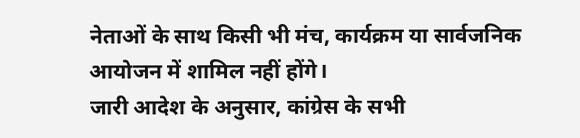नेताओं के साथ किसी भी मंच, कार्यक्रम या सार्वजनिक आयोजन में शामिल नहीं होंगे।
जारी आदेश के अनुसार, कांग्रेस के सभी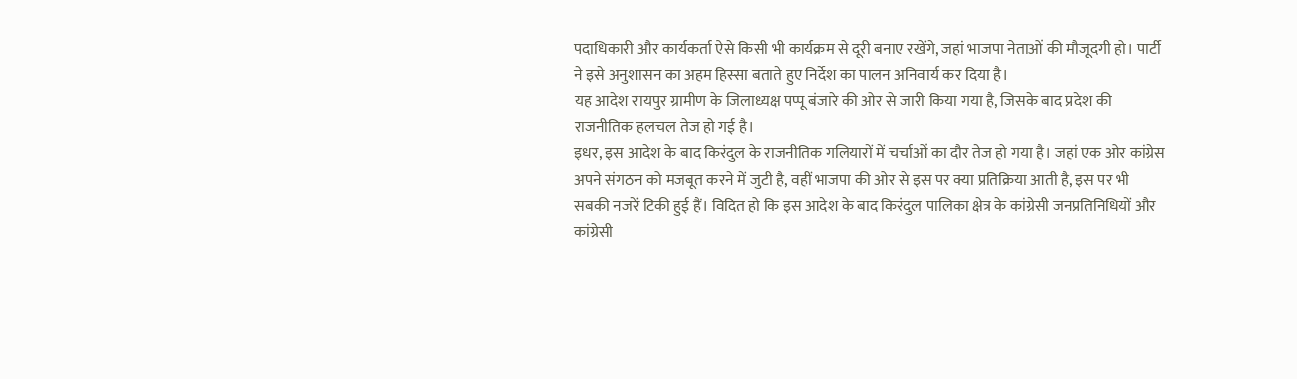पदाधिकारी और कार्यकर्ता ऐसे किसी भी कार्यक्रम से दूरी बनाए रखेंगे, जहां भाजपा नेताओं की मौजूदगी हो। पार्टी ने इसे अनुशासन का अहम हिस्सा बताते हुए निर्देश का पालन अनिवार्य कर दिया है।
यह आदेश रायपुर ग्रामीण के जिलाध्यक्ष पप्पू बंजारे की ओर से जारी किया गया है, जिसके बाद प्रदेश की राजनीतिक हलचल तेज हो गई है।
इधर, इस आदेश के बाद किरंदुल के राजनीतिक गलियारों में चर्चाओं का दौर तेज हो गया है। जहां एक ओर कांग्रेस अपने संगठन को मजबूत करने में जुटी है, वहीं भाजपा की ओर से इस पर क्या प्रतिक्रिया आती है, इस पर भी सबकी नजरें टिकी हुई हैं। विदित हो कि इस आदेश के बाद किरंदुल पालिका क्षेत्र के कांग्रेसी जनप्रतिनिधियों और कांग्रेसी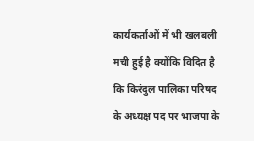कार्यकर्ताओं में भी खलबली मची हुई है क्योंकि विदित है कि किरंदुल पालिका परिषद के अध्यक्ष पद पर भाजपा के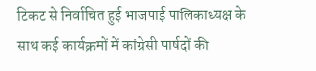टिकट से निर्वाचित हुई भाजपाई पालिकाध्यक्ष के साथ कई कार्यक्रमों में कांग्रेसी पार्षदों की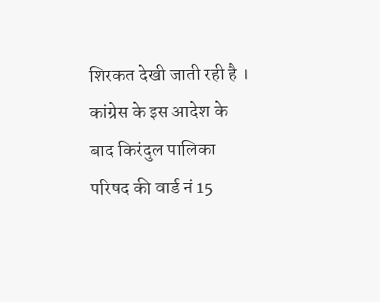शिरकत देखी जाती रही है । कांग्रेस के इस आदेश के बाद किरंदुल पालिका परिषद की वार्ड नं 15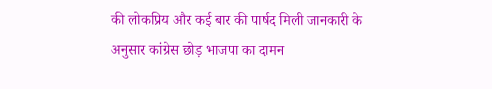की लोकप्रिय और कई बार की पार्षद मिली जानकारी के अनुसार कांग्रेस छोड़ भाजपा का दामन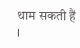थाम सकती हैं ।